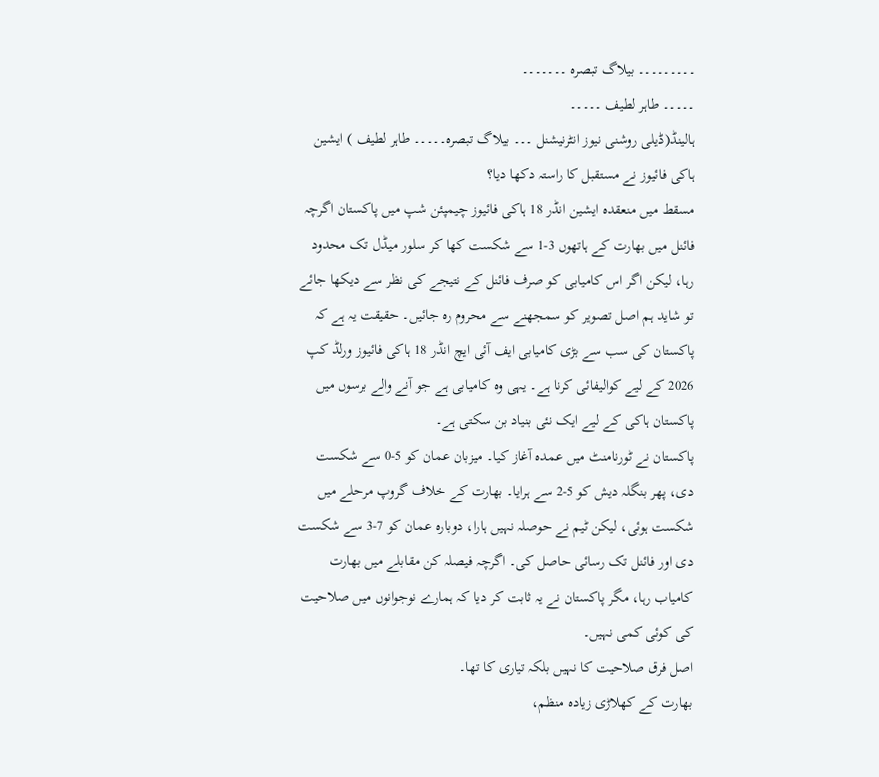۔۔۔۔۔۔۔۔۔ بیلاگ تبصرہ ۔۔۔۔۔۔۔
۔۔۔۔۔ طاہر لطیف ۔۔۔۔۔
ہالینڈ(ڈیلی روشنی نیوز انٹرنیشنل ۔۔۔ بیلاگ تبصرہ۔۔۔۔۔ طاہر لطیف ) ایشین ہاکی فائیوز نے مستقبل کا راستہ دکھا دیا؟
مسقط میں منعقدہ ایشین انڈر 18 ہاکی فائیوز چیمپئن شپ میں پاکستان اگرچہ فائنل میں بھارت کے ہاتھوں 3-1 سے شکست کھا کر سلور میڈل تک محدود رہا، لیکن اگر اس کامیابی کو صرف فائنل کے نتیجے کی نظر سے دیکھا جائے تو شاید ہم اصل تصویر کو سمجھنے سے محروم رہ جائیں۔ حقیقت یہ ہے کہ پاکستان کی سب سے بڑی کامیابی ایف آئی ایچ انڈر 18 ہاکی فائیوز ورلڈ کپ 2026 کے لیے کوالیفائی کرنا ہے۔ یہی وہ کامیابی ہے جو آنے والے برسوں میں پاکستان ہاکی کے لیے ایک نئی بنیاد بن سکتی ہے۔
پاکستان نے ٹورنامنٹ میں عمدہ آغاز کیا۔ میزبان عمان کو 5-0 سے شکست دی، پھر بنگلہ دیش کو 5-2 سے ہرایا۔ بھارت کے خلاف گروپ مرحلے میں شکست ہوئی، لیکن ٹیم نے حوصلہ نہیں ہارا، دوبارہ عمان کو 7-3 سے شکست دی اور فائنل تک رسائی حاصل کی۔ اگرچہ فیصلہ کن مقابلے میں بھارت کامیاب رہا، مگر پاکستان نے یہ ثابت کر دیا کہ ہمارے نوجوانوں میں صلاحیت کی کوئی کمی نہیں۔
اصل فرق صلاحیت کا نہیں بلکہ تیاری کا تھا۔
بھارت کے کھلاڑی زیادہ منظم،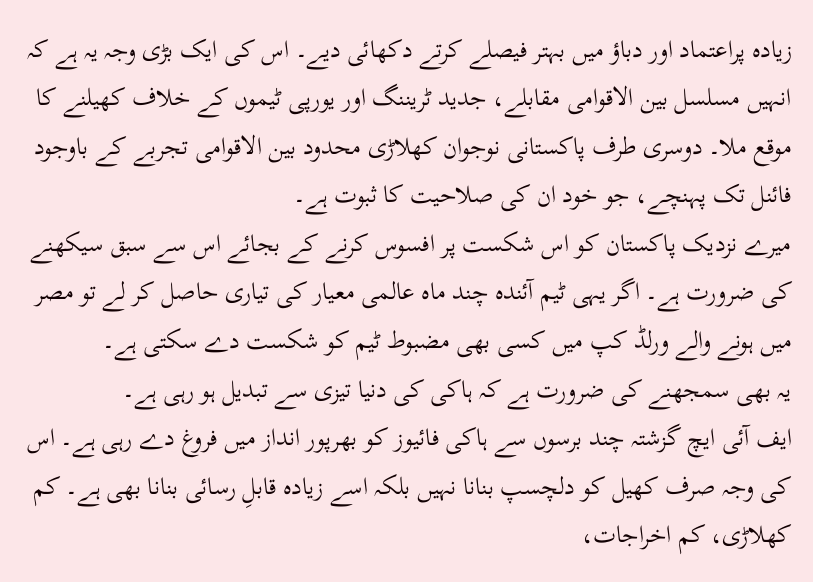زیادہ پراعتماد اور دباؤ میں بہتر فیصلے کرتے دکھائی دیے۔ اس کی ایک بڑی وجہ یہ ہے کہ انہیں مسلسل بین الاقوامی مقابلے، جدید ٹریننگ اور یورپی ٹیموں کے خلاف کھیلنے کا موقع ملا۔ دوسری طرف پاکستانی نوجوان کھلاڑی محدود بین الاقوامی تجربے کے باوجود فائنل تک پہنچے، جو خود ان کی صلاحیت کا ثبوت ہے۔
میرے نزدیک پاکستان کو اس شکست پر افسوس کرنے کے بجائے اس سے سبق سیکھنے کی ضرورت ہے۔ اگر یہی ٹیم آئندہ چند ماہ عالمی معیار کی تیاری حاصل کر لے تو مصر میں ہونے والے ورلڈ کپ میں کسی بھی مضبوط ٹیم کو شکست دے سکتی ہے۔
یہ بھی سمجھنے کی ضرورت ہے کہ ہاکی کی دنیا تیزی سے تبدیل ہو رہی ہے۔
ایف آئی ایچ گزشتہ چند برسوں سے ہاکی فائیوز کو بھرپور انداز میں فروغ دے رہی ہے۔ اس کی وجہ صرف کھیل کو دلچسپ بنانا نہیں بلکہ اسے زیادہ قابلِ رسائی بنانا بھی ہے۔ کم کھلاڑی، کم اخراجات،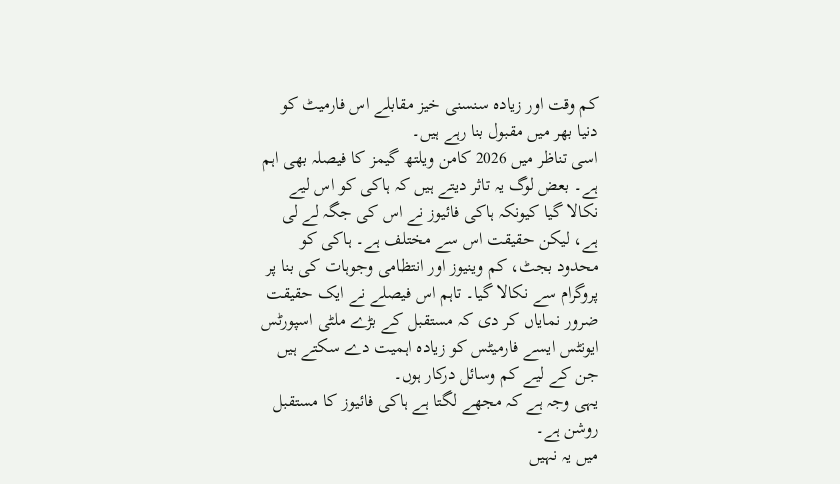کم وقت اور زیادہ سنسنی خیز مقابلے اس فارمیٹ کو دنیا بھر میں مقبول بنا رہے ہیں۔
اسی تناظر میں 2026 کامن ویلتھ گیمز کا فیصلہ بھی اہم ہے۔ بعض لوگ یہ تاثر دیتے ہیں کہ ہاکی کو اس لیے نکالا گیا کیونکہ ہاکی فائیوز نے اس کی جگہ لے لی ہے، لیکن حقیقت اس سے مختلف ہے۔ ہاکی کو محدود بجٹ، کم وینیوز اور انتظامی وجوہات کی بنا پر پروگرام سے نکالا گیا۔ تاہم اس فیصلے نے ایک حقیقت ضرور نمایاں کر دی کہ مستقبل کے بڑے ملٹی اسپورٹس ایونٹس ایسے فارمیٹس کو زیادہ اہمیت دے سکتے ہیں جن کے لیے کم وسائل درکار ہوں۔
یہی وجہ ہے کہ مجھے لگتا ہے ہاکی فائیوز کا مستقبل روشن ہے۔
میں یہ نہیں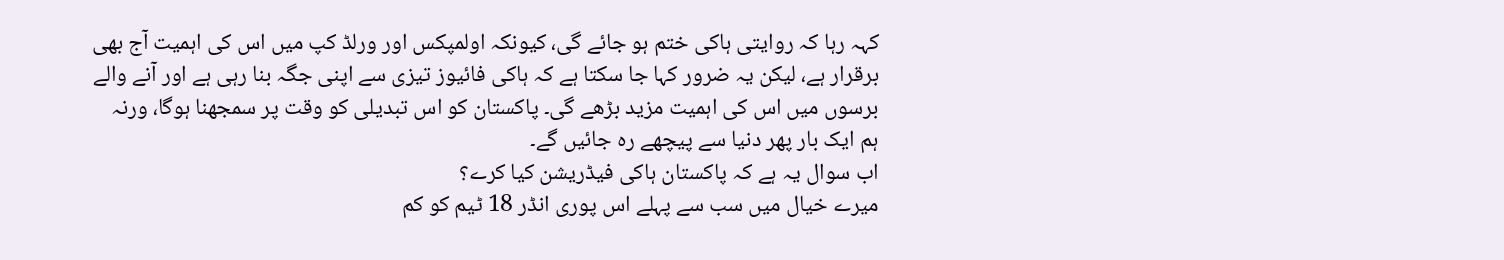کہہ رہا کہ روایتی ہاکی ختم ہو جائے گی، کیونکہ اولمپکس اور ورلڈ کپ میں اس کی اہمیت آج بھی برقرار ہے، لیکن یہ ضرور کہا جا سکتا ہے کہ ہاکی فائیوز تیزی سے اپنی جگہ بنا رہی ہے اور آنے والے برسوں میں اس کی اہمیت مزید بڑھے گی۔ پاکستان کو اس تبدیلی کو وقت پر سمجھنا ہوگا، ورنہ ہم ایک بار پھر دنیا سے پیچھے رہ جائیں گے۔
اب سوال یہ ہے کہ پاکستان ہاکی فیڈریشن کیا کرے؟
میرے خیال میں سب سے پہلے اس پوری انڈر 18 ٹیم کو کم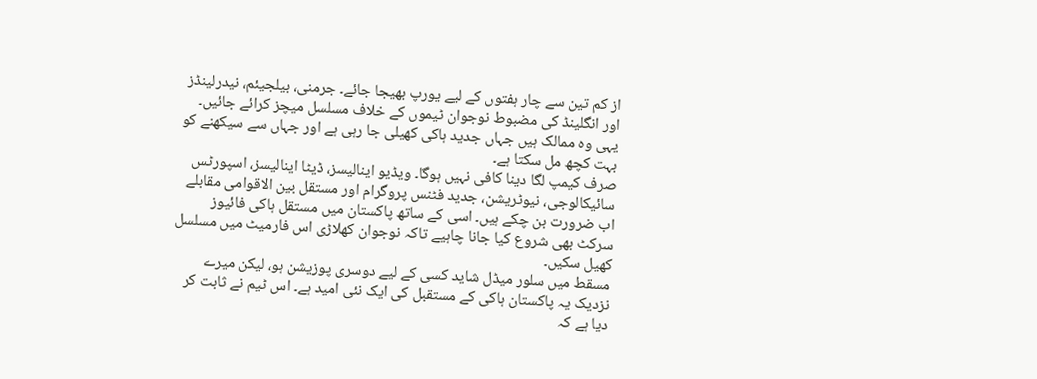از کم تین سے چار ہفتوں کے لیے یورپ بھیجا جائے۔ جرمنی، بیلجیئم، نیدرلینڈز اور انگلینڈ کی مضبوط نوجوان ٹیموں کے خلاف مسلسل میچز کرائے جائیں۔ یہی وہ ممالک ہیں جہاں جدید ہاکی کھیلی جا رہی ہے اور جہاں سے سیکھنے کو بہت کچھ مل سکتا ہے۔
صرف کیمپ لگا دینا کافی نہیں ہوگا۔ ویڈیو اینالیسز، ڈیٹا اینالیسز، اسپورٹس سائیکالوجی، نیوٹریشن، جدید فٹنس پروگرام اور مستقل بین الاقوامی مقابلے اب ضرورت بن چکے ہیں۔ اسی کے ساتھ پاکستان میں مستقل ہاکی فائیوز سرکٹ بھی شروع کیا جانا چاہیے تاکہ نوجوان کھلاڑی اس فارمیٹ میں مسلسل کھیل سکیں۔
مسقط میں سلور میڈل شاید کسی کے لیے دوسری پوزیشن ہو، لیکن میرے نزدیک یہ پاکستان ہاکی کے مستقبل کی ایک نئی امید ہے۔ اس ٹیم نے ثابت کر دیا ہے کہ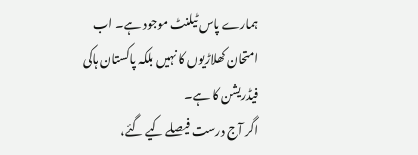ہمارے پاس ٹیلنٹ موجود ہے۔ اب امتحان کھلاڑیوں کا نہیں بلکہ پاکستان ہاکی فیڈریشن کا ہے۔
اگر آج درست فیصلے کیے گئے،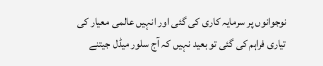نوجوانوں پر سرمایہ کاری کی گئی اور انہیں عالمی معیار کی تیاری فراہم کی گئی تو بعید نہیں کہ آج سلور میڈل جیتنے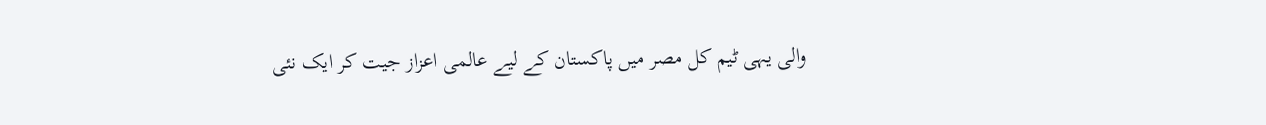والی یہی ٹیم کل مصر میں پاکستان کے لیے عالمی اعزاز جیت کر ایک نئی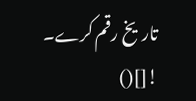تاریخ رقم کرے۔
![]()